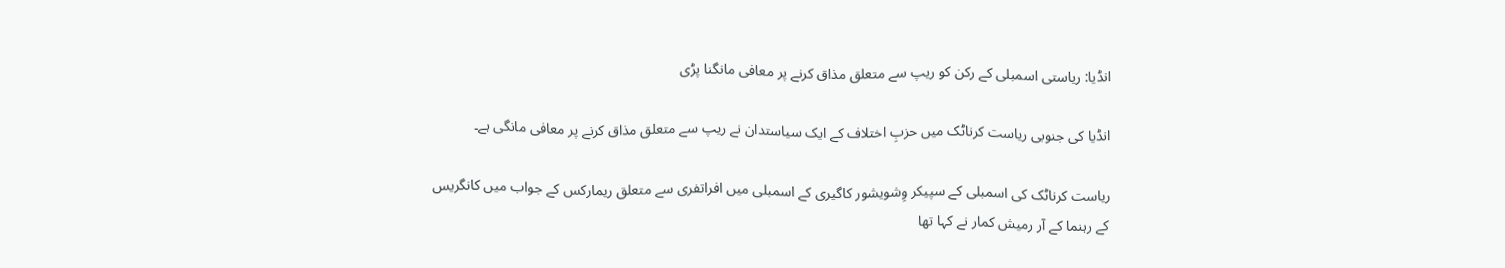انڈیا: ریاستی اسمبلی کے رکن کو ریپ سے متعلق مذاق کرنے پر معافی مانگنا پڑی

انڈیا کی جنوبی ریاست کرناٹک میں حزبِ اختلاف کے ایک سیاستدان نے ریپ سے متعلق مذاق کرنے پر معافی مانگی ہے۔

ریاست کرناٹک کی اسمبلی کے سپیکر وِشویشور کاگیری کے اسمبلی میں افراتفری سے متعلق ریمارکس کے جواب میں کانگریس کے رہنما کے آر رمیش کمار نے کہا تھا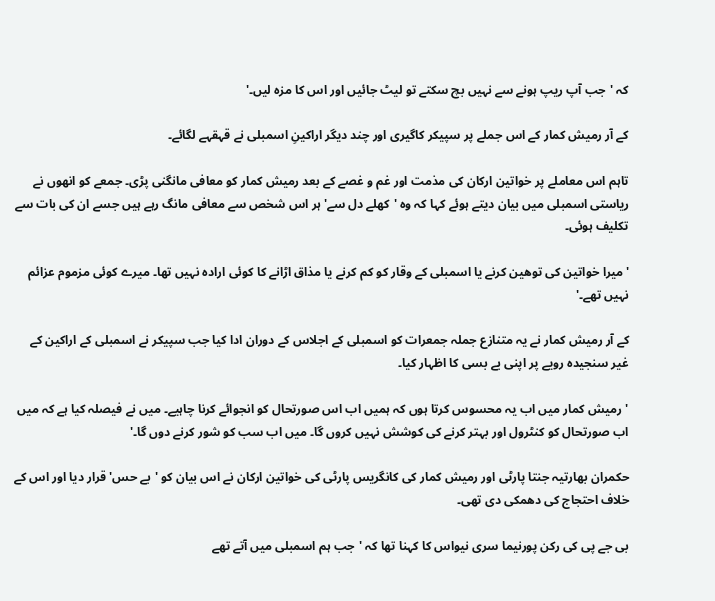کہ 'جب آپ ریپ ہونے سے نہیں بچ سکتے تو لیٹ جائیں اور اس کا مزہ لیں۔'

کے آر رمیش کمار کے اس جملے پر سپیکر کاگیری اور چند دیگر اراکینِ اسمبلی نے قہقہے لگائے۔

تاہم اس معاملے پر خواتین ارکان کی مذمت اور غم و غصے کے بعد رمیش کمار کو معافی مانگنی پڑی۔ جمعے کو انھوں نے ریاستی اسمبلی میں بیان دیتے ہوئے کہا کہ وہ 'کھلے دل سے' ہر اس شخص سے معافی مانگ رہے ہیں جسے ان کی بات سے تکلیف ہوئی۔

'میرا خواتین کی توھین کرنے یا اسمبلی کے وقار کو کم کرنے یا مذاق اڑانے کا کوئی ارادہ نہیں تھا۔ میرے کوئی مزموم عزائم نہیں تھے۔'

کے آر رمیش کمار نے یہ متنازع جملہ جمعرات کو اسمبلی کے اجلاس کے دوران ادا کیا جب سپیکر نے اسمبلی کے اراکین کے غیر سنجیدہ رویے پر اپنی بے بسی کا اظہار کیا۔

'رمیش کمار میں اب یہ محسوس کرتا ہوں کہ ہمیں اب اس صورتحال کو انجوائے کرنا چاہیے۔ میں نے فیصلہ کیا ہے کہ میں اب صورتحال کو کنٹرول اور بہتر کرنے کی کوشش نہیں کروں گا۔ میں اب سب کو شور کرنے دوں گا۔'

حکمران بھارتیہ جنتا پارٹی اور رمیش کمار کی کانگریس پارٹی کی خواتین ارکان نے اس بیان کو 'بے حس' قرار دیا اور اس کے خلاف احتجاج کی دھمکی دی تھی۔

بی جے پی کی رکن پورنیما سری نیواس کا کہنا تھا کہ 'جب ہم اسمبلی میں آتے تھے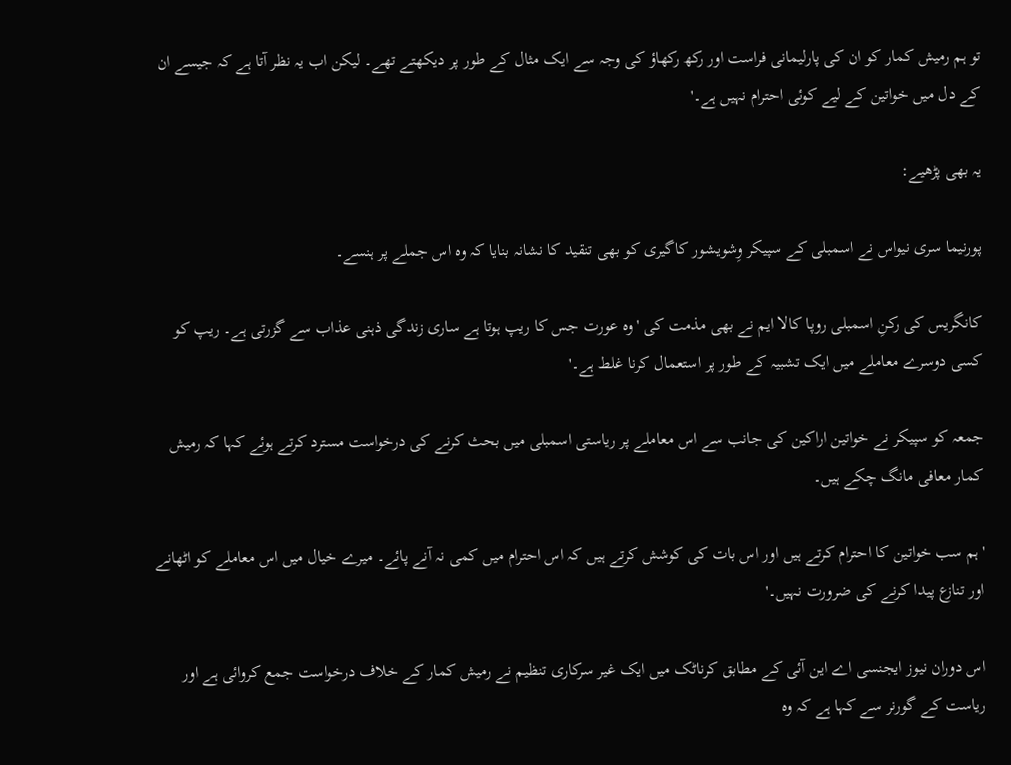تو ہم رمیش کمار کو ان کی پارلیمانی فراست اور رکھ رکھاؤ کی وجہ سے ایک مثال کے طور پر دیکھتے تھے۔ لیکن اب یہ نظر آتا ہے کہ جیسے ان کے دل میں خواتین کے لیے کوئی احترام نہیں ہے۔'

یہ بھی پڑھیے:

پورنیما سری نیواس نے اسمبلی کے سپیکر وِشویشور کاگیری کو بھی تنقید کا نشانہ بنایا کہ وہ اس جملے پر ہنسے۔

کانگریس کی رکنِ اسمبلی روپا کالا ایم نے بھی مذمت کی 'وہ عورت جس کا ریپ ہوتا ہے ساری زندگی ذہنی عذاب سے گزرتی ہے۔ ریپ کو کسی دوسرے معاملے میں ایک تشبیہ کے طور پر استعمال کرنا غلط ہے۔'

جمعہ کو سپیکر نے خواتین اراکین کی جانب سے اس معاملے پر ریاستی اسمبلی میں بحث کرنے کی درخواست مسترد کرتے ہوئے کہا کہ رمیش کمار معافی مانگ چکے ہیں۔

'ہم سب خواتین کا احترام کرتے ہیں اور اس بات کی کوشش کرتے ہیں کہ اس احترام میں کمی نہ آنے پائے۔ میرے خیال میں اس معاملے کو اٹھانے اور تنازع پیدا کرنے کی ضرورت نہیں۔'

اس دوران نیوز ایجنسی اے این آئی کے مطابق کرناٹک میں ایک غیر سرکاری تنظیم نے رمیش کمار کے خلاف درخواست جمع کروائی ہے اور ریاست کے گورنر سے کہا ہے کہ وہ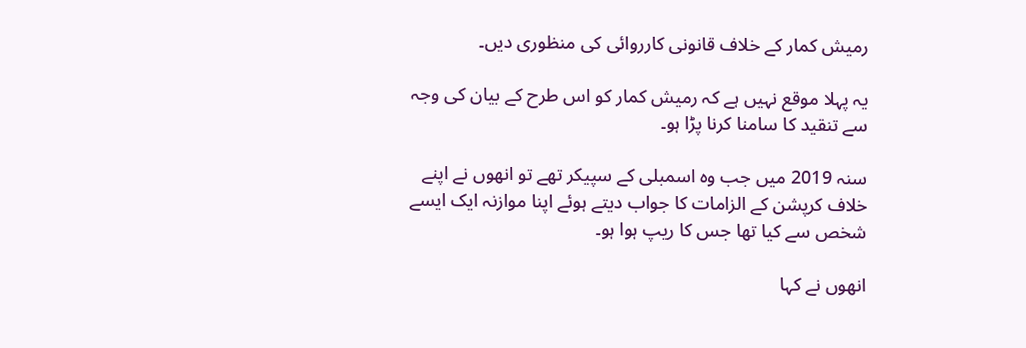رمیش کمار کے خلاف قانونی کارروائی کی منظوری دیں۔

یہ پہلا موقع نہیں ہے کہ رمیش کمار کو اس طرح کے بیان کی وجہ سے تنقید کا سامنا کرنا پڑا ہو۔

سنہ 2019 میں جب وہ اسمبلی کے سپیکر تھے تو انھوں نے اپنے خلاف کرپشن کے الزامات کا جواب دیتے ہوئے اپنا موازنہ ایک ایسے شخص سے کیا تھا جس کا ریپ ہوا ہو۔

انھوں نے کہا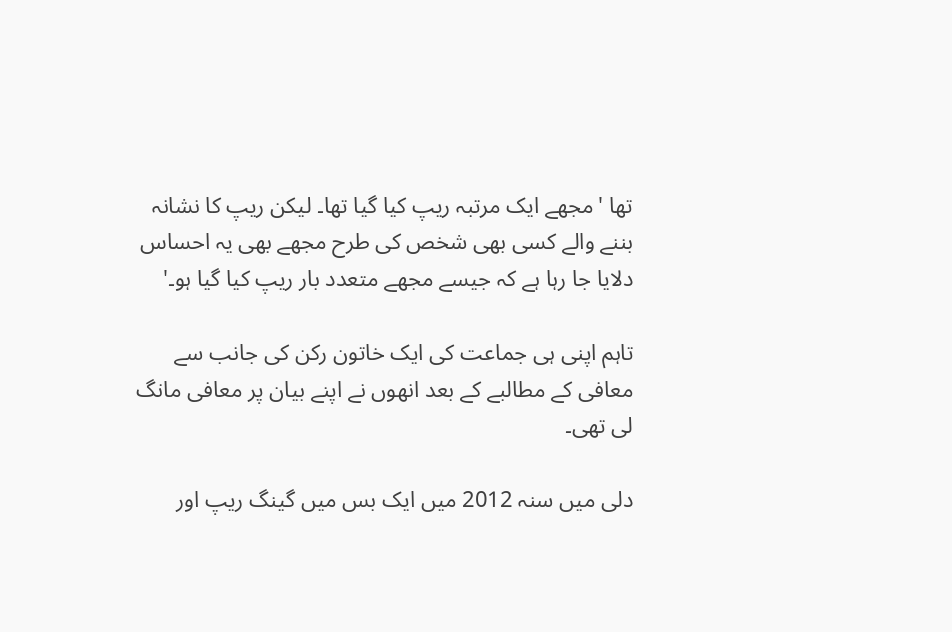تھا 'مجھے ایک مرتبہ ریپ کیا گیا تھا۔ لیکن ریپ کا نشانہ بننے والے کسی بھی شخص کی طرح مجھے بھی یہ احساس دلایا جا رہا ہے کہ جیسے مجھے متعدد بار ریپ کیا گیا ہو۔'

تاہم اپنی ہی جماعت کی ایک خاتون رکن کی جانب سے معافی کے مطالبے کے بعد انھوں نے اپنے بیان پر معافی مانگ لی تھی۔

دلی میں سنہ 2012 میں ایک بس میں گینگ ریپ اور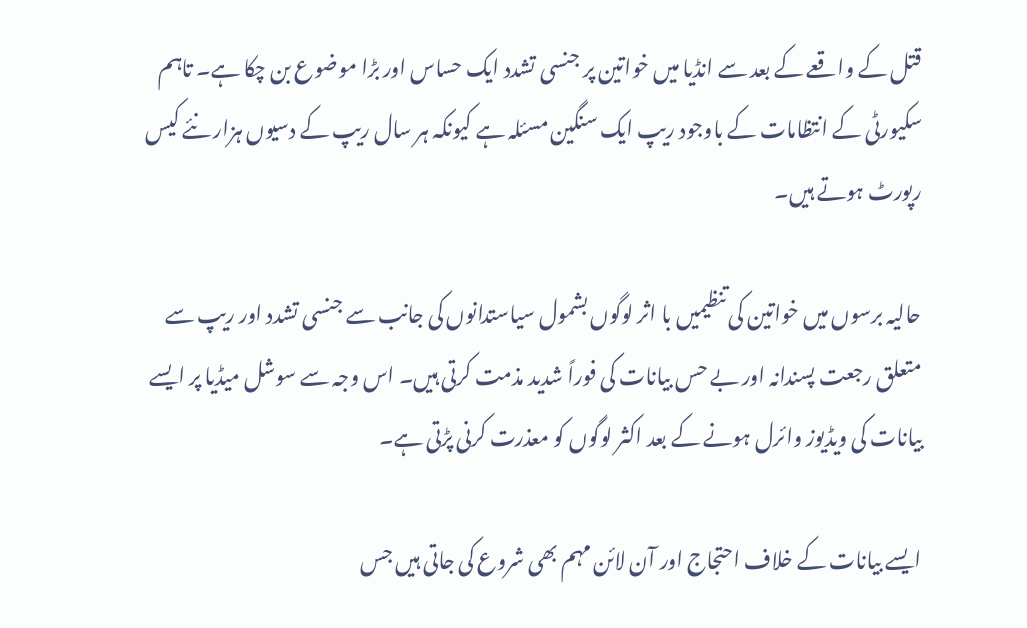قتل کے واقعے کے بعد سے انڈیا میں خواتین پر جنسی تشدد ایک حساس اور بڑا موضوع بن چکا ہے۔ تاہم سکیورٹی کے انتظامات کے باوجود ریپ ایک سنگین مسئلہ ہے کیونکہ ہر سال ریپ کے دسیوں ہزار نئے کیس رپورٹ ہوتے ہیں۔

حالیہ برسوں میں خواتین کی تنظیمیں با اثر لوگوں بشمول سیاستدانوں کی جانب سے جنسی تشدد اور ریپ سے متعلق رجعت پسندانہ اور بے حس بیانات کی فوراً شدید مذمت کرتی ہیں۔ اس وجہ سے سوشل میڈیا پر ایسے بیانات کی ویڈیوز وائرل ہونے کے بعد اکثر لوگوں کو معذرت کرنی پڑتی ہے۔

ایسے بیانات کے خلاف احتجاج اور آن لائن مہم بھی شروع کی جاتی ہیں جس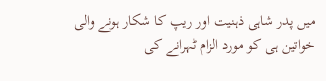میں پدر شاہی ذہنیت اور ریپ کا شکار ہونے والی خواتین ہی کو مورد الزام ٹہرانے کی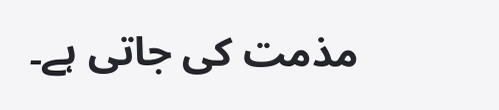مذمت کی جاتی ہے۔